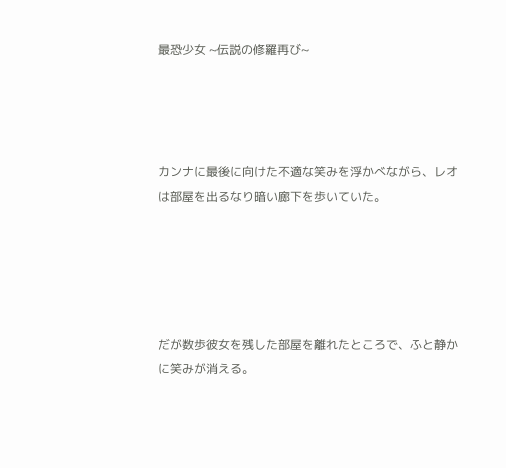最恐少女 ~伝説の修羅再び~




カンナに最後に向けた不適な笑みを浮かべながら、レオは部屋を出るなり暗い廊下を歩いていた。





だが数歩彼女を残した部屋を離れたところで、ふと静かに笑みが消える。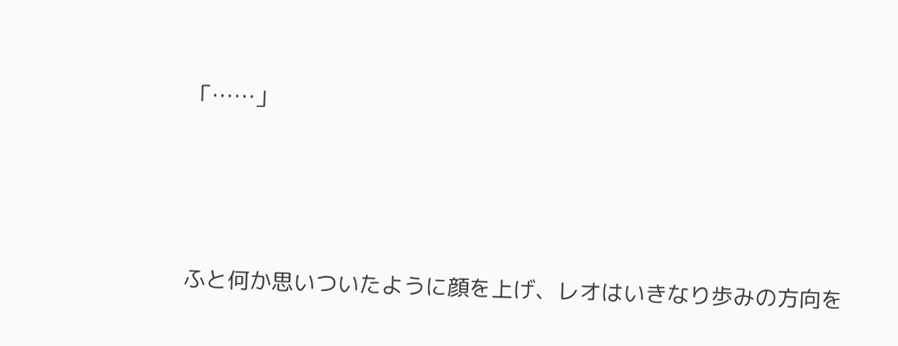「……」






ふと何か思いついたように顔を上げ、レオはいきなり歩みの方向を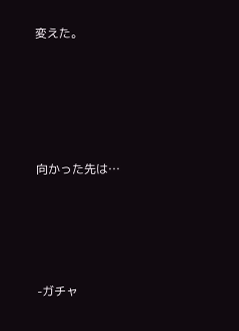変えた。








向かった先は…







-ガチャ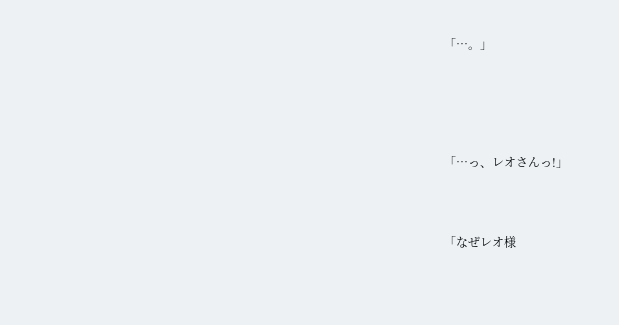「…。」





「…っ、レオさんっ!」



「なぜレオ様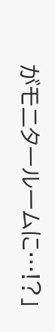がモニタールームに…!?」